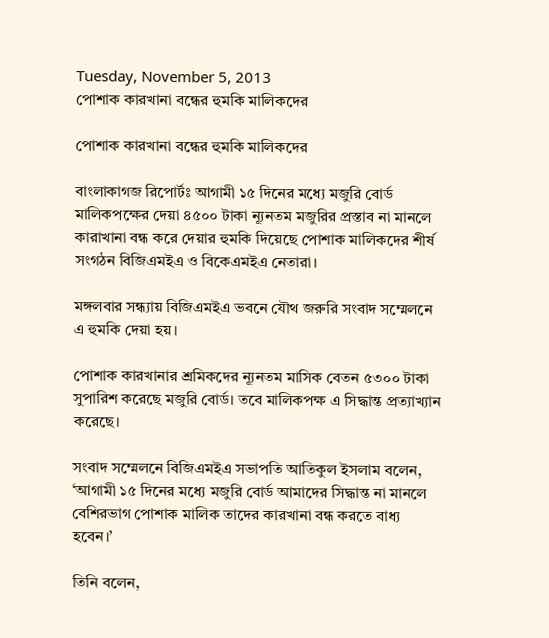Tuesday, November 5, 2013
পোশাক কারখানা বন্ধের হুমকি মালিকদের

পোশাক কারখানা বন্ধের হুমকি মালিকদের

বাংলাকাগজ রিপোর্টঃ আগামী ১৫ দিনের মধ্যে মজুরি বোর্ড মালিকপক্ষের দেয়া ৪৫০০ টাকা ন্যূনতম মজুরির প্রস্তাব না মানলে কারাখানা বন্ধ করে দেয়ার হুমকি দিয়েছে পোশাক মালিকদের শীর্ষ সংগঠন বিজিএমইএ ও বিকেএমইএ নেতারা।

মঙ্গলবার সন্ধ্যায় বিজিএমইএ ভবনে যৌথ জরুরি সংবাদ সম্মেলনে এ হুমকি দেয়া হয়।

পোশাক কারখানার শ্রমিকদের ন্যূনতম মাসিক বেতন ৫৩০০ টাকা সুপারিশ করেছে মজুরি বোর্ড। তবে মালিকপক্ষ এ সিদ্ধান্ত প্রত্যাখ্যান করেছে।

সংবাদ সম্মেলনে বিজিএমইএ সভাপতি আতিকুল ইসলাম বলেন, ‘আগামী ১৫ দিনের মধ্যে মজুরি বোর্ড আমাদের সিদ্ধান্ত না মানলে বেশিরভাগ পোশাক মালিক তাদের কারখানা বন্ধ করতে বাধ্য হবেন।’

তিনি বলেন,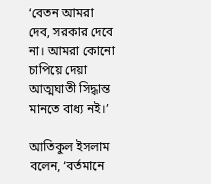‘বেতন আমরা দেব, সরকার দেবে না। আমরা কোনো চাপিয়ে দেয়া আত্মঘাতী সিদ্ধান্ত মানতে বাধ্য নই।’

আতিকুল ইসলাম বলেন, ‘বর্তমানে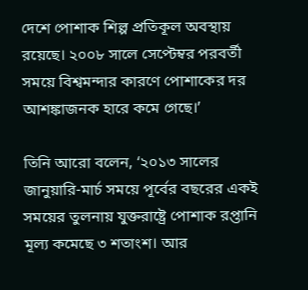দেশে পোশাক শিল্প প্রতিকূল অবস্থায় রয়েছে। ২০০৮ সালে সেপ্টেম্বর পরবর্তী সময়ে বিশ্বমন্দার কারণে পোশাকের দর আশঙ্কাজনক হারে কমে গেছে।’

তিনি আরো বলেন, ‘২০১৩ সালের জানুয়ারি-মার্চ সময়ে পূর্বের বছরের একই সময়ের তুলনায় যুক্তরাষ্ট্রে পোশাক রপ্তানি মূল্য কমেছে ৩ শতাংশ। আর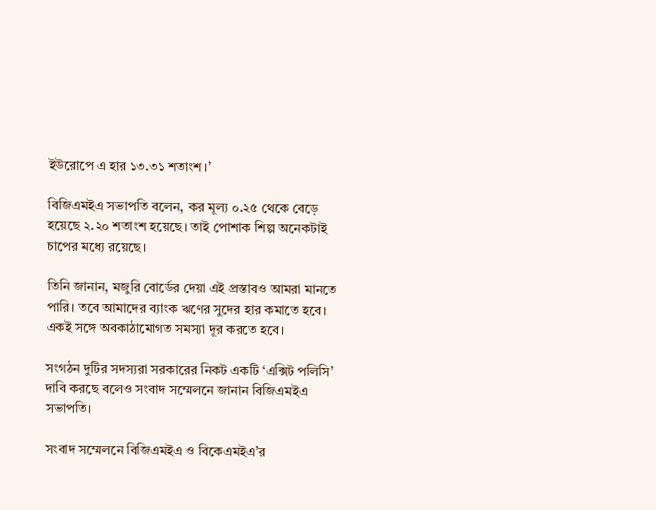ইউরোপে এ হার ১৩.৩১ শতাংশ।’

বিজিএমইএ সভাপতি বলেন, কর মূল্য ০.২৫ থেকে বেড়ে হয়েছে ২.২০ শতাংশ হয়েছে। তাই পোশাক শিল্প অনেকটাই চাপের মধ্যে রয়েছে।

তিনি জানান, মজুরি বোর্ডের দেয়া এই প্রস্তাবও আমরা মানতে পারি। তবে আমাদের ব্যাংক ঋণের সুদের হার কমাতে হবে। একই সঙ্গে অবকাঠামোগত সমস্যা দূর করতে হবে।

সংগঠন দুটির সদস্যরা সরকারের নিকট একটি ‘এক্সিট পলিসি’ দাবি করছে বলেও সংবাদ সম্মেলনে জানান বিজিএমইএ সভাপতি।

সংবাদ সম্মেলনে বিজিএমইএ ও বিকেএমইএ’র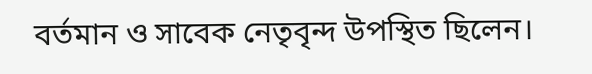বর্তমান ও সাবেক নেতৃবৃন্দ উপস্থিত ছিলেন।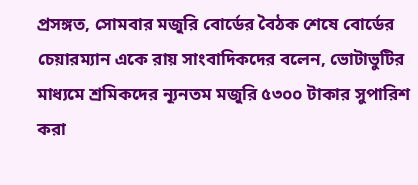প্রসঙ্গত, সোমবার মজুরি বোর্ডের বৈঠক শেষে বোর্ডের চেয়ারম্যান একে রায় সাংবাদিকদের বলেন, ভোটাভুটির মাধ্যমে শ্রমিকদের ন্যূনতম মজুরি ৫৩০০ টাকার সুপারিশ করা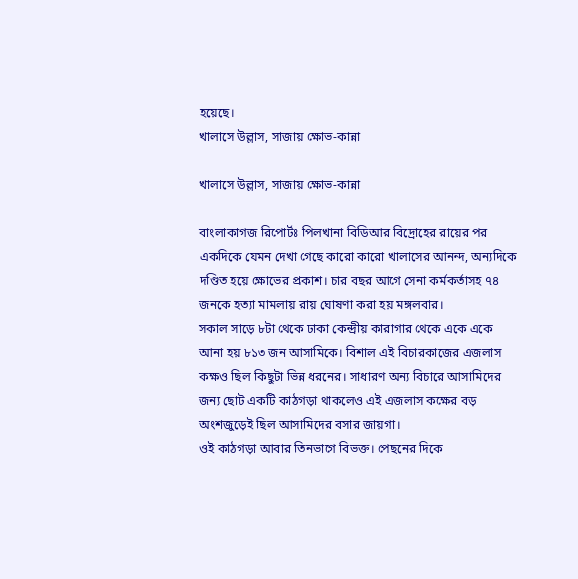হয়েছে।
খালাসে উল্লাস, সাজায় ক্ষোভ-কান্না

খালাসে উল্লাস, সাজায় ক্ষোভ-কান্না

বাংলাকাগজ রিপোর্টঃ পিলখানা বিডিআর বিদ্রোহের রায়ের পর একদিকে যেমন দেখা গেছে কারো কারো খালাসের আনন্দ, অন্যদিকে দণ্ডিত হয়ে ক্ষোভের প্রকাশ। চার বছর আগে সেনা কর্মকর্তাসহ ৭৪ জনকে হত্যা মামলায় রায় ঘোষণা করা হয় মঙ্গলবার।
সকাল সাড়ে ৮টা থেকে ঢাকা কেন্দ্রীয় কারাগার থেকে একে একে আনা হয় ৮১৩ জন আসামিকে। বিশাল এই বিচারকাজের এজলাস কক্ষও ছিল কিছুটা ভিন্ন ধরনের। সাধারণ অন্য বিচারে আসামিদের জন্য ছোট একটি কাঠগড়া থাকলেও এই এজলাস কক্ষের বড় অংশজুড়েই ছিল আসামিদের বসার জায়গা।
ওই কাঠগড়া আবার তিনভাগে বিভক্ত। পেছনের দিকে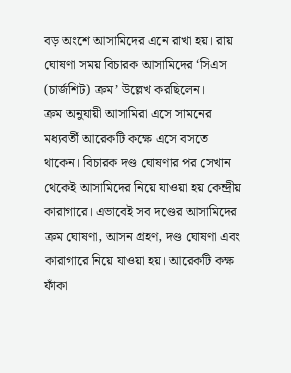বড় অংশে আসামিদের এনে রাখা হয়। রায় ঘোষণা সময় বিচারক আসামিদের ‘সিএস (চার্জশিট) ক্রম’ উল্লেখ করছিলেন।
ক্রম অনুযায়ী আসামিরা এসে সামনের মধ্যবর্তী আরেকটি কক্ষে এসে বসতে থাকেন। বিচারক দণ্ড ঘোষণার পর সেখান থেকেই আসামিদের নিয়ে যাওয়া হয় কেন্দ্রীয় কারাগারে। এভাবেই সব দণ্ডের আসামিদের ক্রম ঘোষণা, আসন গ্রহণ, দণ্ড ঘোষণা এবং কারাগারে নিয়ে যাওয়া হয়। আরেকটি কক্ষ ফাঁকা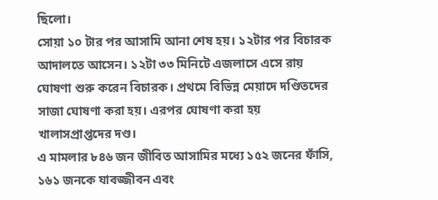ছিলো।
সোয়া ১০ টার পর আসামি আনা শেষ হয়। ১২টার পর বিচারক আদালতে আসেন। ১২টা ৩৩ মিনিটে এজলাসে এসে রায় ঘোষণা শুরু করেন বিচারক। প্রথমে বিভিন্ন মেয়াদে দণ্ডিতদের সাজা ঘোষণা করা হয়। এরপর ঘোষণা করা হয় খালাসপ্রাপ্তদের দণ্ড।
এ মামলার ৮৪৬ জন জীবিত আসামির মধ্যে ১৫২ জনের ফাঁসি, ১৬১ জনকে যাবজ্জীবন এবং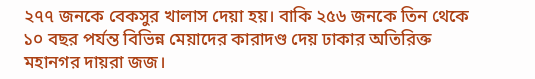২৭৭ জনকে বেকসুর খালাস দেয়া হয়। বাকি ২৫৬ জনকে তিন থেকে ১০ বছর পর্যন্ত বিভিন্ন মেয়াদের কারাদণ্ড দেয় ঢাকার অতিরিক্ত মহানগর দায়রা জজ।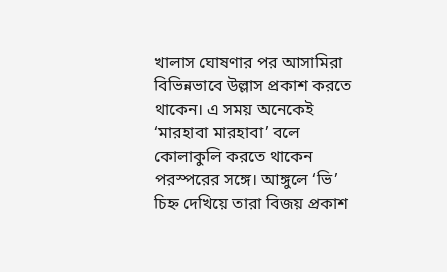খালাস ঘোষণার পর আসামিরা বিভিন্নভাবে উল্লাস প্রকাশ করতে থাকেন। এ সময় অনেকেই ‘মারহাবা মারহাবা’ বলে কোলাকুলি করতে থাকেন পরস্পরের সঙ্গে। আঙ্গুলে ‘ভি’ চিহ্ন দেখিয়ে তারা বিজয় প্রকাশ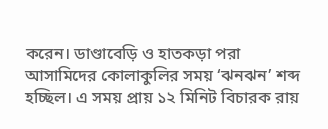করেন। ডাণ্ডাবেড়ি ও হাতকড়া পরা আসামিদের কোলাকুলির সময় ‘ঝনঝন’ শব্দ হচ্ছিল। এ সময় প্রায় ১২ মিনিট বিচারক রায়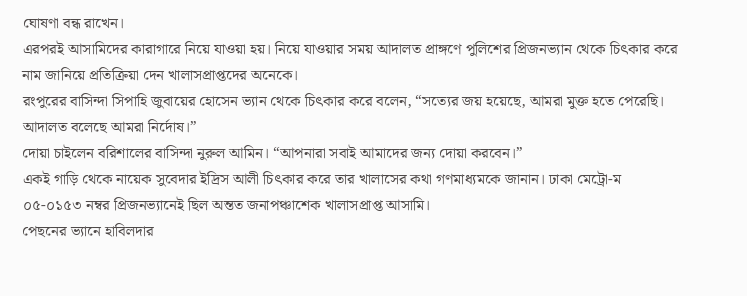ঘোষণা বন্ধ রাখেন।
এরপরই আসামিদের কারাগারে নিয়ে যাওয়া হয়। নিয়ে যাওয়ার সময় আদালত প্রাঙ্গণে পুলিশের প্রিজনভ্যান থেকে চিৎকার করে নাম জানিয়ে প্রতিক্রিয়া দেন খালাসপ্রাপ্তদের অনেকে।
রংপুরের বাসিন্দা সিপাহি জুবায়ের হোসেন ভ্যান থেকে চিৎকার করে বলেন, “সত্যের জয় হয়েছে, আমরা মুক্ত হতে পেরেছি। আদালত বলেছে আমরা নির্দোষ।”
দোয়া চাইলেন বরিশালের বাসিন্দা নুরুল আমিন। “আপনারা সবাই আমাদের জন্য দোয়া করবেন।”
একই গাড়ি থেকে নায়েক সুবেদার ইদ্রিস আলী চিৎকার করে তার খালাসের কথা গণমাধ্যমকে জানান। ঢাকা মেট্রো-ম ০৫-০১৫৩ নম্বর প্রিজনভ্যানেই ছিল অন্তত জনাপঞ্চাশেক খালাসপ্রাপ্ত আসামি।
পেছনের ভ্যানে হাবিলদার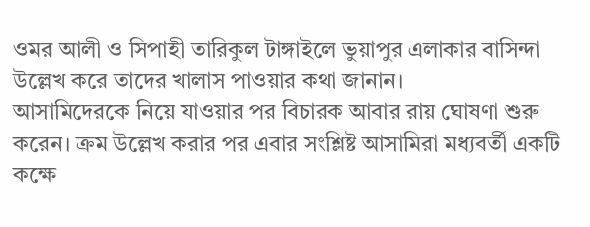ওমর আলী ও সিপাহী তারিকুল টাঙ্গাইলে ভুয়াপুর এলাকার বাসিন্দা উল্লেখ করে তাদের খালাস পাওয়ার কথা জানান।
আসামিদেরকে নিয়ে যাওয়ার পর বিচারক আবার রায় ঘোষণা শুরু করেন। ক্রম উল্লেখ করার পর এবার সংশ্লিষ্ট আসামিরা মধ্যবর্তী একটি কক্ষে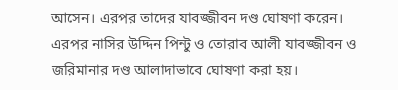আসেন। এরপর তাদের যাবজ্জীবন দণ্ড ঘোষণা করেন।
এরপর নাসির উদ্দিন পিন্টু ও তোরাব আলী যাবজ্জীবন ও জরিমানার দণ্ড আলাদাভাবে ঘোষণা করা হয়।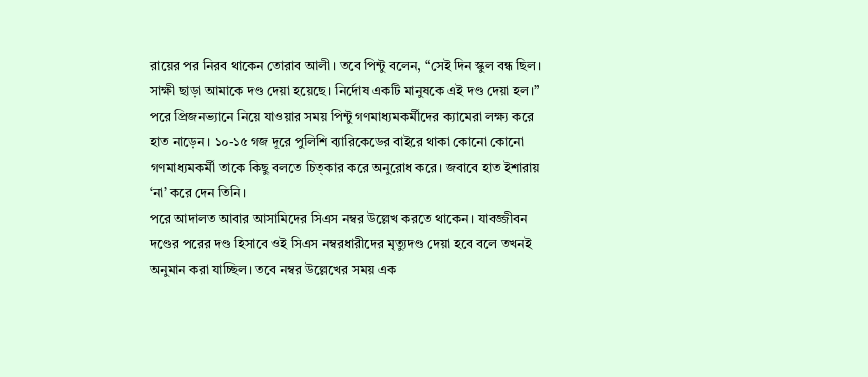রায়ের পর নিরব থাকেন তোরাব আলী। তবে পিন্টু বলেন, “সেই দিন স্কুল বন্ধ ছিল। সাক্ষী ছাড়া আমাকে দণ্ড দেয়া হয়েছে। নির্দোষ একটি মানুষকে এই দণ্ড দেয়া হল।”
পরে প্রিজনভ্যানে নিয়ে যাওয়ার সময় পিন্টু গণমাধ্যমকর্মীদের ক্যামেরা লক্ষ্য করে হাত নাড়েন। ১০-১৫ গজ দূরে পুলিশি ব্যারিকেডের বাইরে থাকা কোনো কোনো গণমাধ্যমকর্মী তাকে কিছু বলতে চিত্কার করে অনুরোধ করে। জবাবে হাত ইশারায় ‘না’ করে দেন তিনি।
পরে আদালত আবার আসামিদের সিএস নম্বর উল্লেখ করতে থাকেন। যাবজ্জীবন দণ্ডের পরের দণ্ড হিসাবে ওই সিএস নম্বরধারীদের মৃত্যুদণ্ড দেয়া হবে বলে তখনই অনুমান করা যাচ্ছিল। তবে নম্বর উল্লেখের সময় এক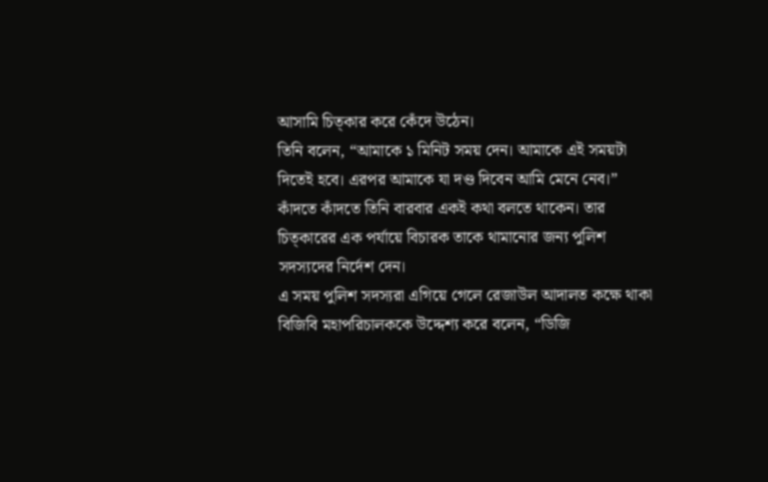আসামি চিত্কার করে কেঁদে উঠেন।
তিনি বলেন, “আমাকে ১ মিনিট সময় দেন। আমাকে এই সময়টা দিতেই হবে। এরপর আমাকে যা দণ্ড দিবেন আমি মেনে নেব।”
কাঁদতে কাঁদতে তিনি বারবার একই কথা বলতে থাকেন। তার চিত্কারের এক পর্যায়ে বিচারক তাকে থামানোর জন্য পুলিশ সদস্যদের নির্দেশ দেন।
এ সময় পুলিশ সদস্যরা এগিয়ে গেলে রেজাউল আদালত কক্ষে থাকা বিজিবি মহাপরিচালককে উদ্দেশ্য করে বলেন, “ডিজি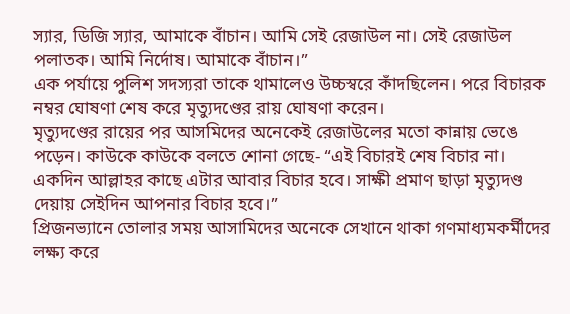স্যার, ডিজি স্যার, আমাকে বাঁচান। আমি সেই রেজাউল না। সেই রেজাউল পলাতক। আমি নির্দোষ। আমাকে বাঁচান।”
এক পর্যায়ে পুলিশ সদস্যরা তাকে থামালেও উচ্চস্বরে কাঁদছিলেন। পরে বিচারক নম্বর ঘোষণা শেষ করে মৃত্যুদণ্ডের রায় ঘোষণা করেন।
মৃত্যুদণ্ডের রায়ের পর আসমিদের অনেকেই রেজাউলের মতো কান্নায় ভেঙে পড়েন। কাউকে কাউকে বলতে শোনা গেছে- “এই বিচারই শেষ বিচার না। একদিন আল্লাহর কাছে এটার আবার বিচার হবে। সাক্ষী প্রমাণ ছাড়া মৃত্যুদণ্ড দেয়ায় সেইদিন আপনার বিচার হবে।”
প্রিজনভ্যানে তোলার সময় আসামিদের অনেকে সেখানে থাকা গণমাধ্যমকর্মীদের লক্ষ্য করে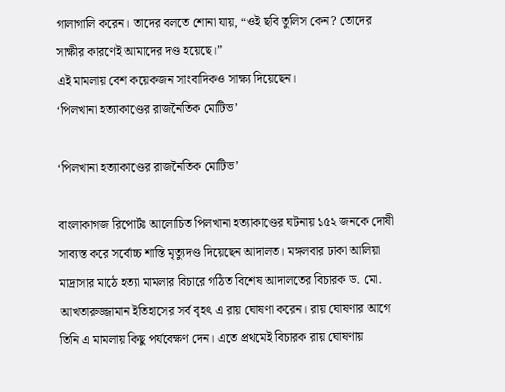গালাগালি করেন। তাদের বলতে শোনা যায়, “ওই ছবি তুলিস কেন? তোদের সাক্ষীর কারণেই আমাদের দণ্ড হয়েছে।”
এই মামলায় বেশ কয়েকজন সাংবাদিকও সাক্ষ্য দিয়েছেন।
‘পিলখানা হত্যাকাণ্ডের রাজনৈতিক মোটিভ’

‘পিলখানা হত্যাকাণ্ডের রাজনৈতিক মোটিভ’

বাংলাকাগজ রিপোর্টঃ আলোচিত পিলখানা হত্যাকাণ্ডের ঘটনায় ১৫২ জনকে দোষী সাব্যস্ত করে সর্বোচ্চ শাস্তি মৃত্যুদণ্ড দিয়েছেন আদালত। মঙ্গলবার ঢাকা আলিয়া মাদ্রাসার মাঠে হত্যা মামলার বিচারে গঠিত বিশেষ আদালতের বিচারক ড. মো. আখতারুজ্জামান ইতিহাসের সর্ব বৃহৎ এ রায় ঘোষণা করেন। রায় ঘোষণার আগে তিনি এ মামলায় কিছু পর্যবেক্ষণ দেন। এতে প্রথমেই বিচারক রায় ঘোষণায়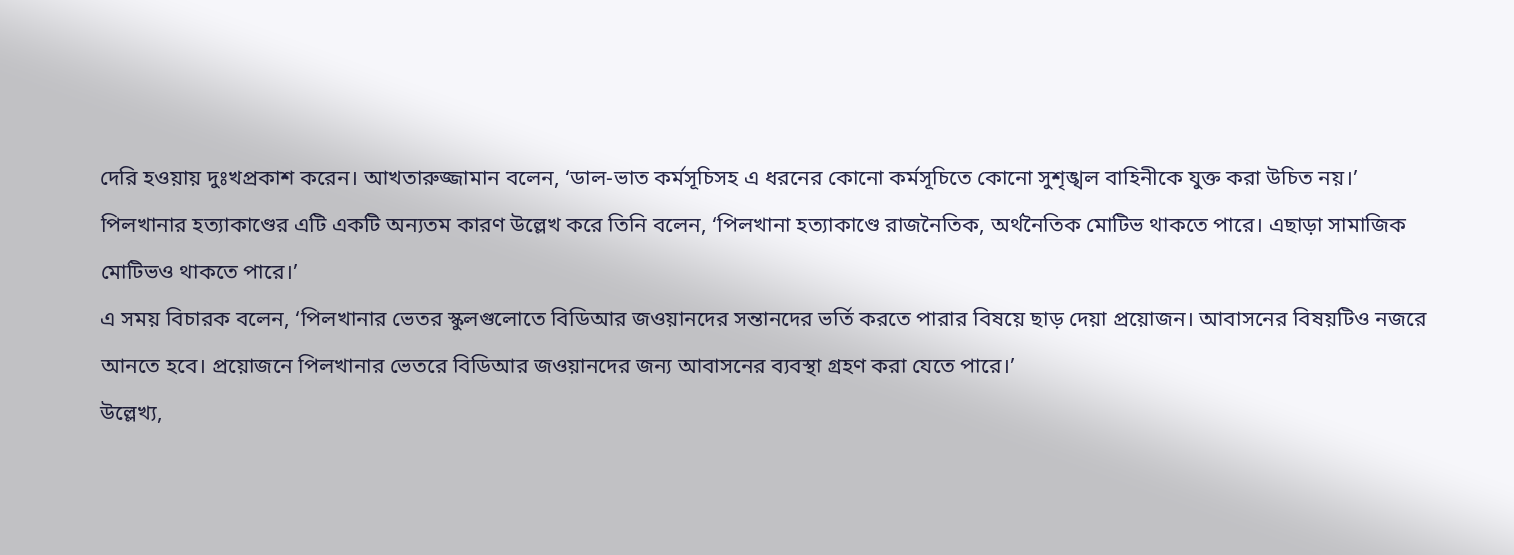দেরি হওয়ায় দুঃখপ্রকাশ করেন। আখতারুজ্জামান বলেন, ‘ডাল-ভাত কর্মসূচিসহ এ ধরনের কোনো কর্মসূচিতে কোনো সুশৃঙ্খল বাহিনীকে যুক্ত করা উচিত নয়।’
পিলখানার হত্যাকাণ্ডের এটি একটি অন্যতম কারণ উল্লেখ করে তিনি বলেন, ‘পিলখানা হত্যাকাণ্ডে রাজনৈতিক, অর্থনৈতিক মোটিভ থাকতে পারে। এছাড়া সামাজিক মোটিভও থাকতে পারে।’
এ সময় বিচারক বলেন, ‘পিলখানার ভেতর স্কুলগুলোতে বিডিআর জওয়ানদের সন্তানদের ভর্তি করতে পারার বিষয়ে ছাড় দেয়া প্রয়োজন। আবাসনের বিষয়টিও নজরে আনতে হবে। প্রয়োজনে পিলখানার ভেতরে বিডিআর জওয়ানদের জন্য আবাসনের ব্যবস্থা গ্রহণ করা যেতে পারে।’
উল্লেখ্য,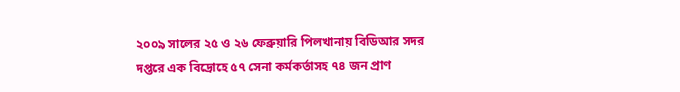২০০৯ সালের ২৫ ও ২৬ ফেব্রুয়ারি পিলখানায় বিডিআর সদর দপ্তরে এক বিদ্রোহে ৫৭ সেনা কর্মকর্তাসহ ৭৪ জন প্রাণ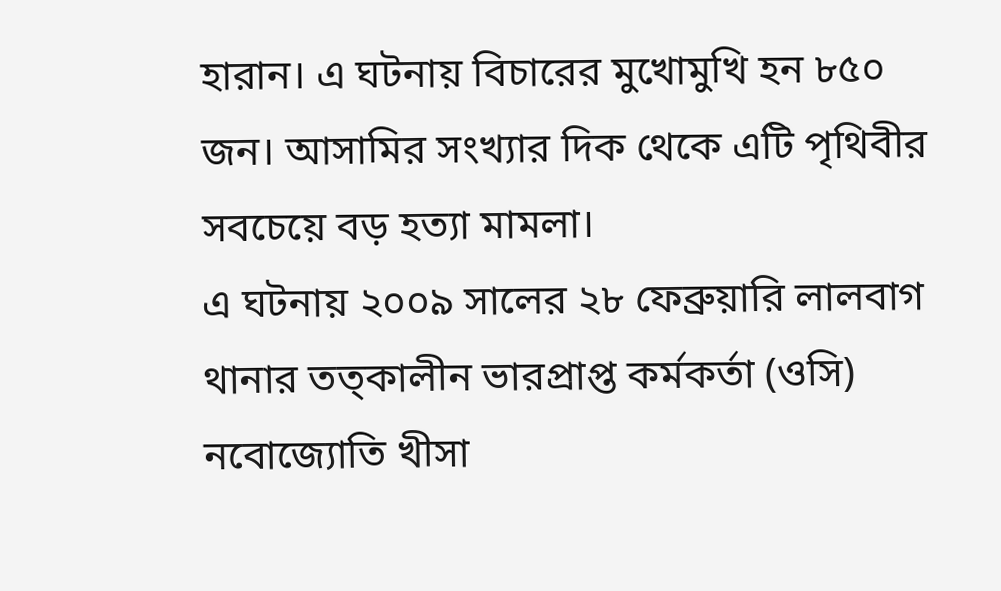হারান। এ ঘটনায় বিচারের মুখোমুখি হন ৮৫০ জন। আসামির সংখ্যার দিক থেকে এটি পৃথিবীর সবচেয়ে বড় হত্যা মামলা।
এ ঘটনায় ২০০৯ সালের ২৮ ফেব্রুয়ারি লালবাগ থানার তত্কালীন ভারপ্রাপ্ত কর্মকর্তা (ওসি) নবোজ্যোতি খীসা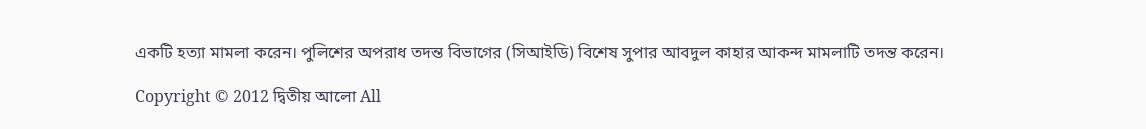একটি হত্যা মামলা করেন। পুলিশের অপরাধ তদন্ত বিভাগের (সিআইডি) বিশেষ সুপার আবদুল কাহার আকন্দ মামলাটি তদন্ত করেন।

Copyright © 2012 দ্বিতীয় আলো All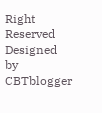Right Reserved
Designed by CBTblogger